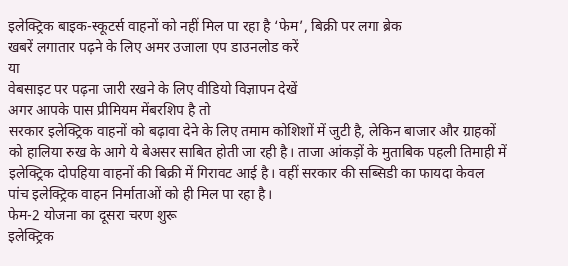इलेक्ट्रिक बाइक-स्कूटर्स वाहनों को नहीं मिल पा रहा है ‘फेम’, बिक्री पर लगा ब्रेक
खबरें लगातार पढ़ने के लिए अमर उजाला एप डाउनलोड करें
या
वेबसाइट पर पढ़ना जारी रखने के लिए वीडियो विज्ञापन देखें
अगर आपके पास प्रीमियम मेंबरशिप है तो
सरकार इलेक्ट्रिक वाहनों को बढ़ावा देने के लिए तमाम कोशिशों में जुटी है, लेकिन बाजार और ग्राहकों को हालिया रुख के आगे ये बेअसर साबित होती जा रही है। ताजा आंकड़ों के मुताबिक पहली तिमाही में इलेक्ट्रिक दोपहिया वाहनों की बिक्री में गिरावट आई है। वहीं सरकार की सब्सिडी का फायदा केवल पांच इलेक्ट्रिक वाहन निर्माताओं को ही मिल पा रहा है।
फेम-2 योजना का दूसरा चरण शुरू
इलेक्ट्रिक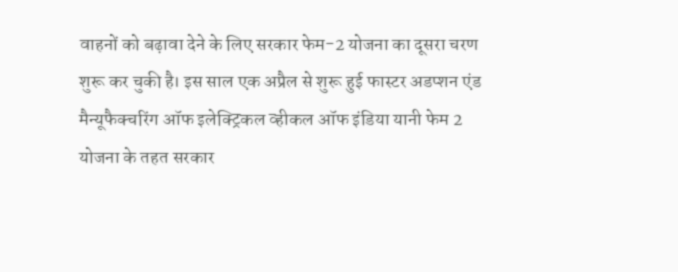वाहनों को बढ़ावा देने के लिए सरकार फेम-2 योजना का दूसरा चरण शुरू कर चुकी है। इस साल एक अप्रैल से शुरू हुई फास्टर अडप्शन एंड मैन्यूफैक्चरिंग ऑफ इलेक्ट्रिकल व्हीकल ऑफ इंडिया यानी फेम 2 योजना के तहत सरकार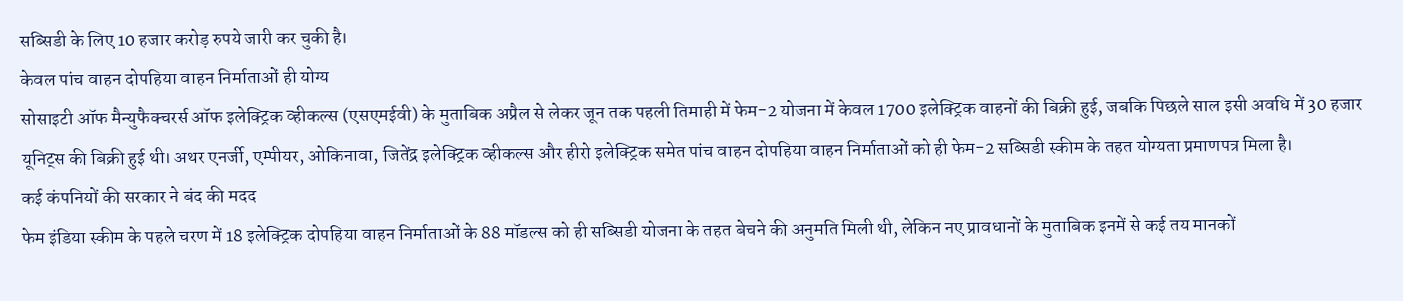सब्सिडी के लिए 10 हजार करोड़ रुपये जारी कर चुकी है।
केवल पांच वाहन दोपहिया वाहन निर्माताओं ही योग्य
सोसाइटी ऑफ मैन्युफैक्चरर्स ऑफ इलेक्ट्रिक व्हीकल्स (एसएमईवी) के मुताबिक अप्रैल से लेकर जून तक पहली तिमाही में फेम-2 योजना में केवल 1700 इलेक्ट्रिक वाहनों की बिक्री हुई, जबकि पिछले साल इसी अवधि में 30 हजार यूनिट्स की बिक्री हुई थी। अथर एनर्जी, एम्पीयर, ओकिनावा, जितेंद्र इलेक्ट्रिक व्हीकल्स और हीरो इलेक्ट्रिक समेत पांच वाहन दोपहिया वाहन निर्माताओं को ही फेम-2 सब्सिडी स्कीम के तहत योग्यता प्रमाणपत्र मिला है।
कई कंपनियों की सरकार ने बंद की मदद
फेम इंडिया स्कीम के पहले चरण में 18 इलेक्ट्रिक दोपहिया वाहन निर्माताओं के 88 मॉडल्स को ही सब्सिडी योजना के तहत बेचने की अनुमति मिली थी, लेकिन नए प्रावधानों के मुताबिक इनमें से कई तय मानकों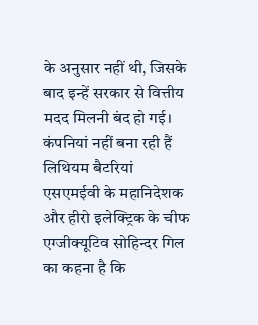के अनुसार नहीं थी, जिसके बाद इन्हें सरकार से वित्तीय मदद मिलनी बंद हो गई।
कंपनियां नहीं बना रही हैं लिथियम बैटरियां
एसएमईवी के महानिदेशक और हीरो इलेक्ट्रिक के चीफ एग्जीक्यूटिव सोहिन्दर गिल का कहना है कि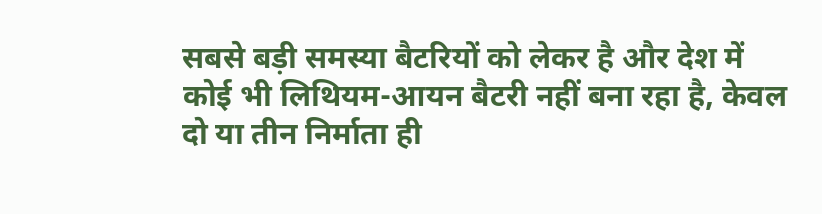सबसे बड़ी समस्या बैटरियों को लेकर है और देश में कोई भी लिथियम-आयन बैटरी नहीं बना रहा है, केवल दो या तीन निर्माता ही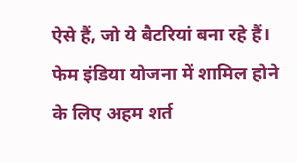ऐसे हैं, जो ये बैटरियां बना रहे हैं। फेम इंडिया योजना में शामिल होने के लिए अहम शर्त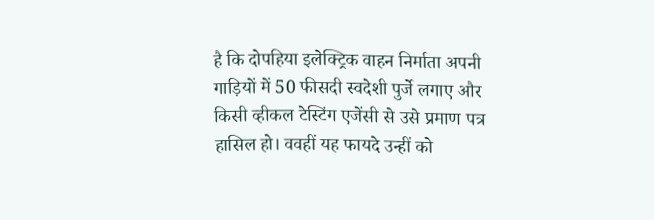है कि दोपहिया इलेक्ट्रिक वाहन निर्माता अपनी गाड़ियों में 50 फीसदी स्वदेशी पुर्जे लगाए और किसी व्हीकल टेस्टिंग एजेंसी से उसे प्रमाण पत्र हासिल हो। ववहीं यह फायदे उन्हीं को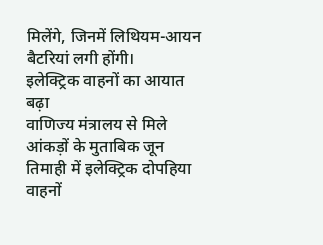मिलेंगे, जिनमें लिथियम-आयन बैटरियां लगी होंगी।
इलेक्ट्रिक वाहनों का आयात बढ़ा
वाणिज्य मंत्रालय से मिले आंकड़ों के मुताबिक जून तिमाही में इलेक्ट्रिक दोपहिया वाहनों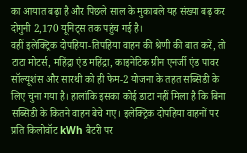का आयात बढ़ा है और पिछले साल के मुकाबले यह संख्या बढ़ कर दोगुनी 2,170 यूनिट्स तक पहुंच गई है।
वहीं इलेक्ट्रिक दोपहिया-तिपहिया वाहन की श्रेणी की बात करें, तो टाटा मोटर्स, महिंद्रा एंड महिंद्रा, काइनेटिक ग्रीन एनर्जी एंड पावर सॉल्यूशंस और सारथी को ही फेम-2 योजना के तहत सब्सिडी के लिए चुना गया है। हालांकि इसका कोई डाटा नहीं मिला है कि बिना सब्सिडी के कितने वाहन बेचे गए। इलेक्ट्रिक दोपहिया वाहनों पर प्रति किलोवॉट kWh बैटरी पर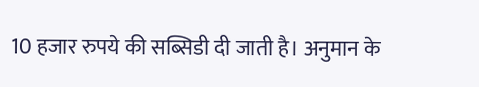10 हजार रुपये की सब्सिडी दी जाती है। अनुमान के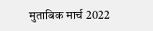मुताबिक मार्च 2022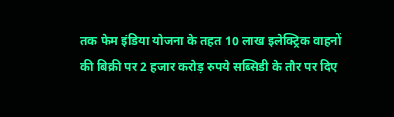तक फेम इंडिया योजना के तहत 10 लाख इलेक्ट्रिक वाहनों की बिक्री पर 2 हजार करोड़ रुपये सब्सिडी के तौर पर दिए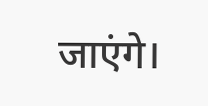जाएंगे।